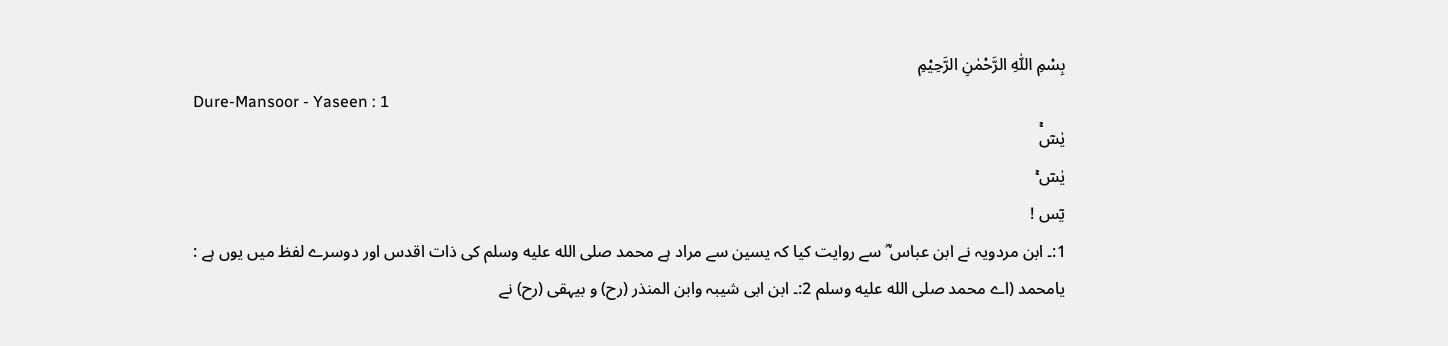بِسْمِ اللّٰهِ الرَّحْمٰنِ الرَّحِيْمِ
Dure-Mansoor - Yaseen : 1
یٰسٓۚ
يٰسٓ ۚ
یٓس !
1:۔ ابن مردویہ نے ابن عباس ؓ سے روایت کیا کہ یسین سے مراد ہے محمد صلى الله عليه وسلم کی ذات اقدس اور دوسرے لفظ میں یوں ہے : یامحمد (اے محمد صلى الله عليه وسلم 2:۔ ابن ابی شیبہ وابن المنذر (رح) و بیہقی (رح) نے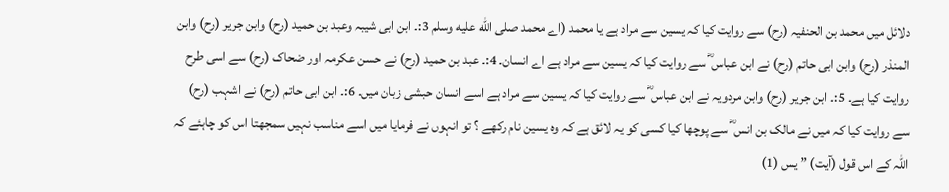دلائل میں محمد بن الحنفیہ (رح) سے روایت کیا کہ یسین سے مراد ہے یا محمد (اے محمد صلى الله عليه وسلم 3:۔ ابن ابی شیبہ وعبد بن حمید (رح) وابن جریر (رح) وابن المنذر (رح) وابن ابی حاتم (رح) نے ابن عباس ؓ سے روایت کیا کہ یسین سے مراد ہے اے انسان۔ 4:۔ عبد بن حمید (رح) نے حسن عکرمہ اور ضحاک (رح) سے اسی طرح روایت کیا ہے۔ 5:۔ ابن جریر (رح) وابن مردویہ نے ابن عباس ؓ سے روایت کیا کہ یسین سے مراد ہے اسے انسان حبشی زبان میں۔ 6:۔ ابن ابی حاتم (رح) نے اشہب (رح) سے روایت کیا کہ میں نے مالک بن انس ؓ سے پوچھا کیا کسی کو یہ لائق ہے کہ وہ یسین نام رکھے ؟ تو انہوں نے فرمایا میں اسے مناسب نہیں سمجھتا اس کو چاہئے کہ اللہ کے اس قول (آیت) ” یس (1)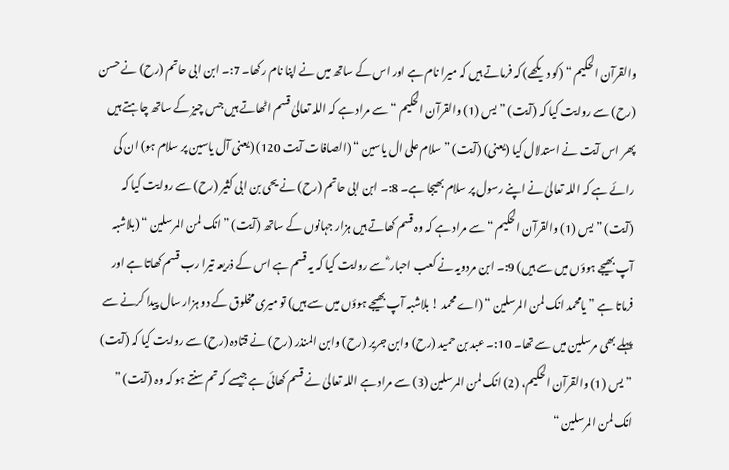والقرآن الحکیم “ (کو دیکھے) کہ فرماتے ہیں کہ میرا نام ہے اور اس کے ساتھ میں نے اپنا نام رکھا۔ 7:۔ ابن ابی حاتم (رح) نے حسن (رح) سے روایت کیا کہ (آیت) ” یس (1) والقرآن الحکیم “ سے مراد ہے کہ اللہ تعالیٰ قسم اٹھاتے ہیں جس چیز کے ساتھ چاہتے ہیں پھر اس آیت نے استدلال کیا (یعنی) (آیت) ” سلام علی ال یاسین “ (الصافات آیت 120) (یعنی آل یاسین پر سلام ہو) ان کی رائے ہے کہ اللہ تعالیٰ نے اپنے رسول پر سلام بھیجا ہے۔ 8:۔ ابن ابی حاتم (رح) نے یحی بن ابی کثیر (رح) سے روایت کیا کہ (آیت) ” یس (1) والقرآن الحکیم “ سے مراد ہے کہ وہ قسم کھاتے ہیں ہزار جہانوں کے ساتھ (آیت) ” انک لمن المرسلین “ (بلاشبہ آپ بھیجے ہوؤں میں سے ہیں) 9:۔ ابن مردویہ نے کعب احبار ؓ سے روایت کیا کہ یہ قسم ہے اس کے ذریعہ تیرا رب قسم کھاتا ہے اور فرماتا ہے ” یامحمد انک لمن المرسلین “ (اے محمد ! بلاشبہ آپ بھیجے ہوؤں میں سے ہیں) تو میری مخلوق کے دو ہزار سال پیدا کرنے سے پہلے بھی مرسلین میں سے تھا۔ 10:۔ عبد بن حمید (رح) وابن جریر (رح) وابن المنذر (رح) نے قتادہ (رح) سے روایت کیا کہ (آیت) ” یس (1) والقرآن الحکیم، (2) انک لمن المرسلین (3) سے مراد ہے اللہ تعالیٰ نے قسم کھائی ہے جیسے کہ تم سنتے ہو کہ وہ (آیت) ” انک لمن المرسلین “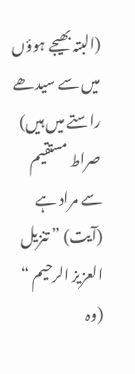(البتہ بھیجے ہوؤں میں سے سیدھے راستے میں ہیں) صراط مستقیم سے مراد ہے (آیت) ” تنزیل العزیز الرحیم “ (وہ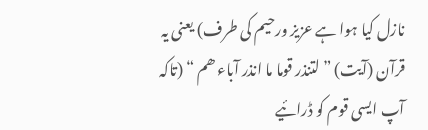نازل کیا ہوا ہے عزیز ورحیم کی طرف) یعنی یہ قرآن (آیت) ” لتنذر قوما ما انذر آباء ھم “ (تاکہ آپ ایسی قوم کو ڈرائیے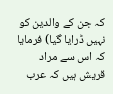کہ جن کے والدین کو نہیں ڈرایا گیا) فرمایا کہ اس سے مراد قریش ہیں کہ عرب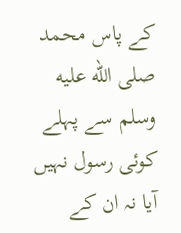کے پاس محمد صلى الله عليه وسلم سے پہلے کوئی رسول نہیں آیا نہ ان کے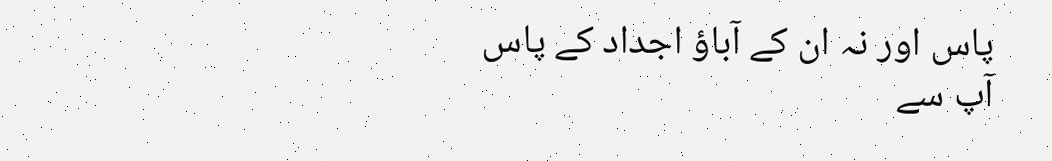پاس اور نہ ان کے آباؤ اجداد کے پاس آپ سے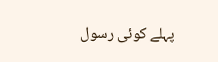پہلے کوئی رسول